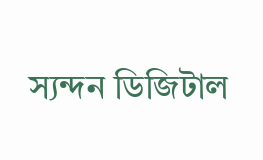স্যন্দন ডিজিটাল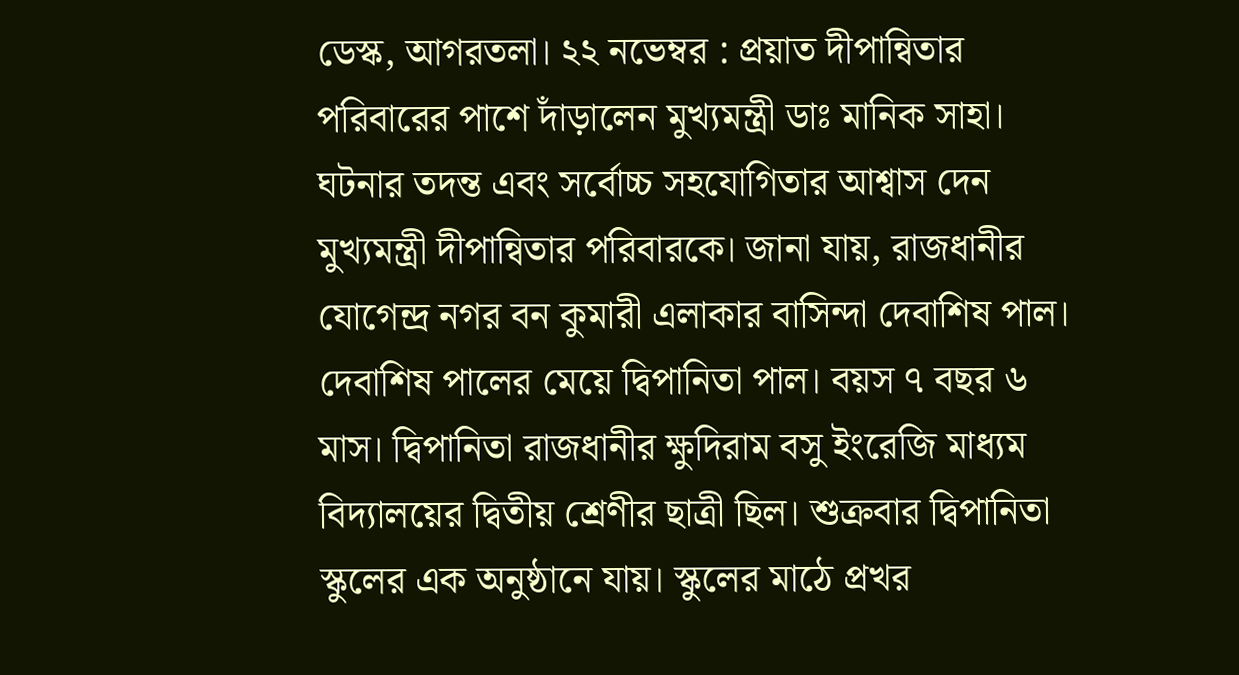ডেস্ক, আগরতলা। ২২ নভেম্বর : প্রয়াত দীপান্বিতার পরিবারের পাশে দাঁড়ালেন মুখ্যমন্ত্রী ডাঃ মানিক সাহা। ঘটনার তদন্ত এবং সর্বোচ্চ সহযোগিতার আশ্বাস দেন মুখ্যমন্ত্রী দীপান্বিতার পরিবারকে। জানা যায়, রাজধানীর যোগেন্দ্র নগর বন কুমারী এলাকার বাসিন্দা দেবাশিষ পাল। দেবাশিষ পালের মেয়ে দ্বিপানিতা পাল। বয়স ৭ বছর ৬ মাস। দ্বিপানিতা রাজধানীর ক্ষুদিরাম বসু ইংরেজি মাধ্যম বিদ্যালয়ের দ্বিতীয় শ্রেণীর ছাত্রী ছিল। শুক্রবার দ্বিপানিতা স্কুলের এক অনুষ্ঠানে যায়। স্কুলের মাঠে প্রখর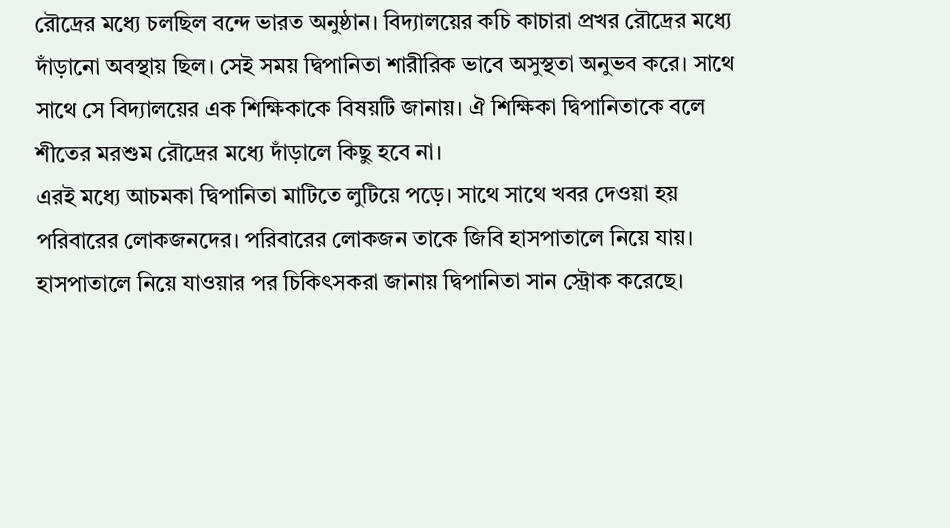রৌদ্রের মধ্যে চলছিল বন্দে ভারত অনুষ্ঠান। বিদ্যালয়ের কচি কাচারা প্রখর রৌদ্রের মধ্যে দাঁড়ানো অবস্থায় ছিল। সেই সময় দ্বিপানিতা শারীরিক ভাবে অসুস্থতা অনুভব করে। সাথে সাথে সে বিদ্যালয়ের এক শিক্ষিকাকে বিষয়টি জানায়। ঐ শিক্ষিকা দ্বিপানিতাকে বলে শীতের মরশুম রৌদ্রের মধ্যে দাঁড়ালে কিছু হবে না।
এরই মধ্যে আচমকা দ্বিপানিতা মাটিতে লুটিয়ে পড়ে। সাথে সাথে খবর দেওয়া হয় পরিবারের লোকজনদের। পরিবারের লোকজন তাকে জিবি হাসপাতালে নিয়ে যায়। হাসপাতালে নিয়ে যাওয়ার পর চিকিৎসকরা জানায় দ্বিপানিতা সান স্ট্রোক করেছে।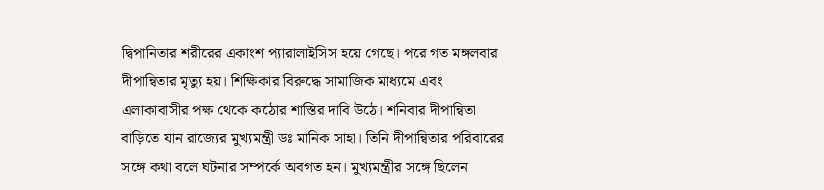দ্বিপানিতার শরীরের একাংশ প্যারালাইসিস হয়ে গেছে। পরে গত মঙ্গলবার দীপান্বিতার মৃত্যু হয়। শিক্ষিকার বিরুদ্ধে সামাজিক মাধ্যমে এবং এলাকাবাসীর পক্ষ থেকে কঠোর শাস্তির দাবি উঠে। শনিবার দীপান্বিতা বাড়িতে যান রাজ্যের মুখ্যমন্ত্রী ডঃ মানিক সাহা। তিনি দীপান্বিতার পরিবারের সঙ্গে কথা বলে ঘটনার সম্পর্কে অবগত হন। মুখ্যমন্ত্রীর সঙ্গে ছিলেন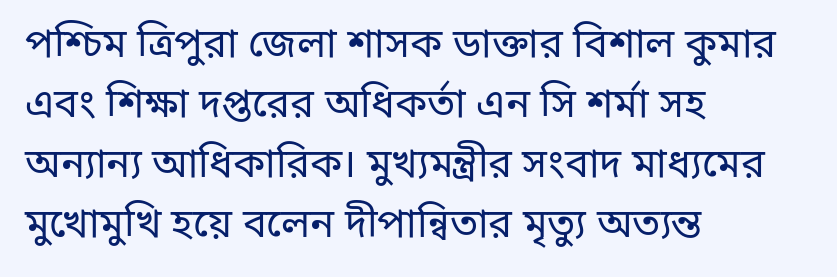পশ্চিম ত্রিপুরা জেলা শাসক ডাক্তার বিশাল কুমার এবং শিক্ষা দপ্তরের অধিকর্তা এন সি শর্মা সহ অন্যান্য আধিকারিক। মুখ্যমন্ত্রীর সংবাদ মাধ্যমের মুখোমুখি হয়ে বলেন দীপান্বিতার মৃত্যু অত্যন্ত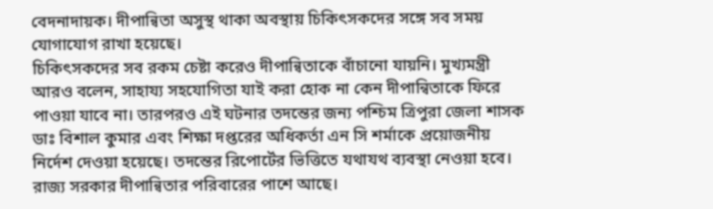বেদনাদায়ক। দীপান্বিতা অসুস্থ থাকা অবস্থায় চিকিৎসকদের সঙ্গে সব সময় যোগাযোগ রাখা হয়েছে।
চিকিৎসকদের সব রকম চেষ্টা করেও দীপান্বিতাকে বাঁচানো যায়নি। মুখ্যমন্ত্রী আরও বলেন, সাহায্য সহযোগিতা যাই করা হোক না কেন দীপান্বিতাকে ফিরে পাওয়া যাবে না। তারপরও এই ঘটনার তদন্তের জন্য পশ্চিম ত্রিপুরা জেলা শাসক ডাঃ বিশাল কুমার এবং শিক্ষা দপ্তরের অধিকর্তা এন সি শর্মাকে প্রয়োজনীয় নির্দেশ দেওয়া হয়েছে। তদন্তের রিপোর্টের ভিত্তিতে যথাযথ ব্যবস্থা নেওয়া হবে। রাজ্য সরকার দীপান্বিতার পরিবারের পাশে আছে।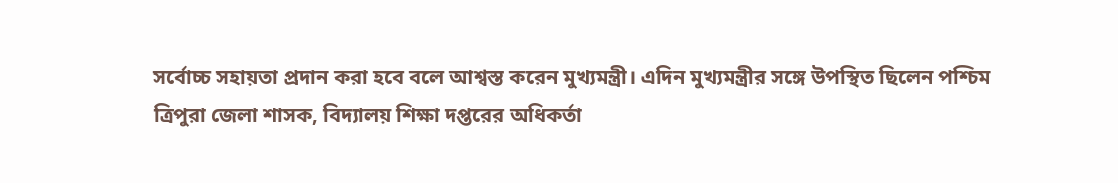সর্বোচ্চ সহায়তা প্রদান করা হবে বলে আশ্বস্ত করেন মুখ্যমন্ত্রী। এদিন মুখ্যমন্ত্রীর সঙ্গে উপস্থিত ছিলেন পশ্চিম ত্রিপুরা জেলা শাসক, বিদ্যালয় শিক্ষা দপ্তরের অধিকর্তা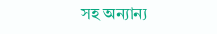সহ অন্যান্য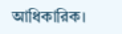আধিকারিক।